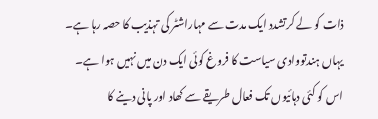ذات کو لے کرتشدد ایک مدت سے مہاراشٹر کی تہذیب کا حصہ رہا ہے۔ یہاں ہندتووادی سیاست کا فروغ کوئی ایک دن میں نہیں ہوا ہے۔ اس کو کئی دہائیوں تک فعال طریقے سے کھاد اور پانی دینے کا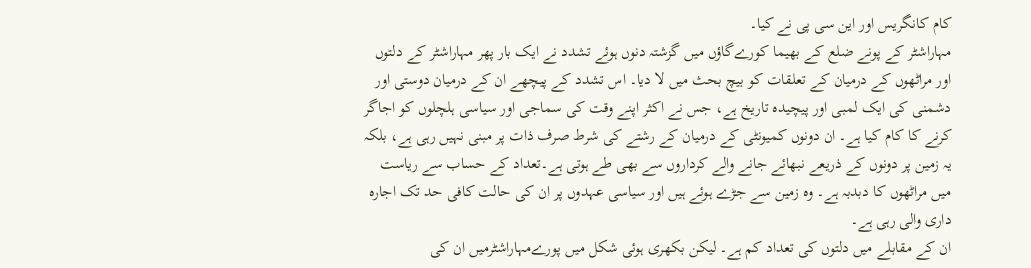کام کانگریس اور این سی پی نے کیا۔
مہاراشٹر کے پونے ضلع کے بھیما کورےگاؤں میں گزشتہ دنوں ہوئے تشدد نے ایک بار پھر مہاراشٹر کے دلتوں اور مراٹھوں کے درمیان کے تعلقات کو بیچ بحث میں لا دیا۔ اس تشدد کے پیچھے ان کے درمیان دوستی اور دشمنی کی ایک لمبی اور پیچیدہ تاریخ ہے، جس نے اکثر اپنے وقت کی سماجی اور سیاسی ہلچلوں کو اجاگر کرنے کا کام کیا ہے۔ ان دونوں کمیونٹی کے درمیان کے رشتے کی شرط صرف ذات پر مبنی نہیں رہی ہے، بلکہ یہ زمین پر دونوں کے ذریعے نبھائے جانے والے کرداروں سے بھی طے ہوتی ہے۔تعداد کے حساب سے ریاست میں مراٹھوں کا دبدبہ ہے۔ وہ زمین سے جڑے ہوئے ہیں اور سیاسی عہدوں پر ان کی حالت کافی حد تک اجارہ داری والی رہی ہے۔
ان کے مقابلے میں دلتوں کی تعداد کم ہے۔ لیکن بکھری ہوئی شکل میں پورےمہاراشٹرمیں ان کی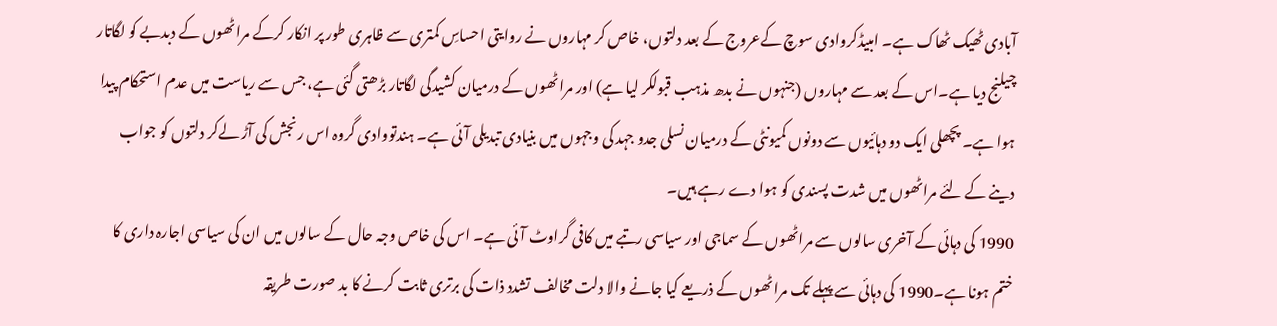آبادی ٹھیک ٹھاک ہے۔ امبیڈکروادی سوچ کےعروج کے بعد دلتوں، خاص کر مہاروں نے روایتی احساسِ کمتری سے ظاہری طور پر انکار کرکے مراٹھوں کے دبدبے کو لگاتار چیلنج دیا ہے۔اس کے بعد سے مہاروں (جنہوں نے بدھ مذہب قبولکر لیا ہے) اور مراٹھوں کے درمیان کشیدگی لگاتار بڑھتی گئی ہے، جس سے ریاست میں عدم استحکام پیدا ہوا ہے۔ پچھلی ایک دو دہائیوں سے دونوں کمیونٹی کے درمیان نسلی جدو جہد کی وجہوں میں بنیادی تبدیلی آئی ہے۔ ہندتووادی گروہ اس رنجش کی آڑ لےکر دلتوں کو جواب دینے کے لئے مراٹھوں میں شدت پسندی کو ہوا دے رہے ہیں۔
1990 کی دہائی کے آخری سالوں سے مراٹھوں کے سماجی اور سیاسی رتبے میں کافی گراوٹ آئی ہے۔ اس کی خاص وجہ حال کے سالوں میں ان کی سیاسی اجارہ داری کا ختم ہونا ہے۔1990 کی دہائی سے پہلے تک مراٹھوں کے ذریعے کیا جانے والا دلت مخالف تشدد ذات کی برتری ثابت کرنے کا بد صورت طریقہ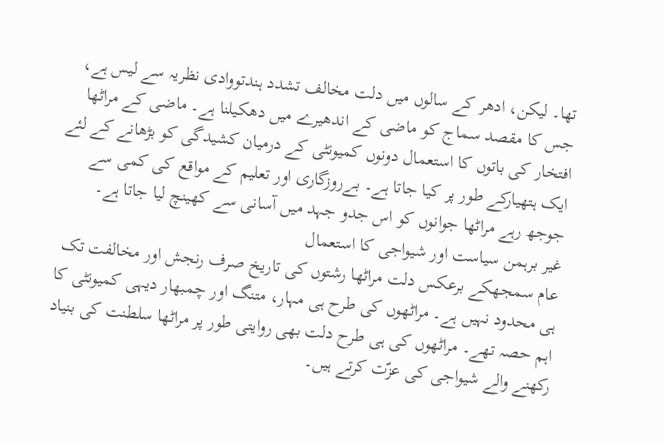تھا۔ لیکن، ادھر کے سالوں میں دلت مخالف تشدد ہندتووادی نظریہ سے لیس ہے، جس کا مقصد سماج کو ماضی کے اندھیرے میں دھکیلنا ہے۔ ماضی کے مراٹھا افتخار کی باتوں کا استعمال دونوں کمیونٹی کے درمیان کشیدگی کو بڑھانے کے لئے ایک ہتھیارکے طور پر کیا جاتا ہے۔ بےروزگاری اور تعلیم کے مواقع کی کمی سے جوجھ رہے مراٹھا جوانوں کو اس جدو جہد میں آسانی سے کھینچ لیا جاتا ہے۔
غیر برہمن سیاست اور شیواجی کا استعمال
عام سمجھکے برعکس دلت مراٹھا رشتوں کی تاریخ صرف رنجش اور مخالفت تک ہی محدود نہیں ہے۔ مراٹھوں کی طرح ہی مہار، متنگ اور چمبھار دیہی کمیونٹی کا اہم حصہ تھے۔ مراٹھوں کی ہی طرح دلت بھی روایتی طور پر مراٹھا سلطنت کی بنیاد رکھنے والے شیواجی کی عزّت کرتے ہیں۔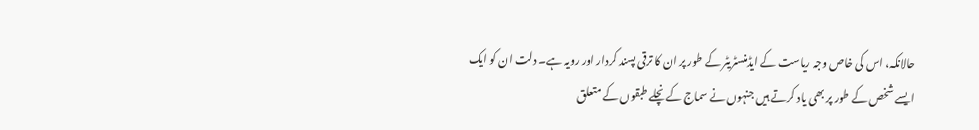حالانکہ، اس کی خاص وجہ ریاست کے ایڈمنسٹریٹر کے طور پر ان کا ترقی پسند کردار اور رویہ ہے۔ دلت ان کو ایک ایسے شخص کے طور پر بھی یاد کرتے ہیں جنہوں نے سماج کے نچلے طبقوں کے متعلق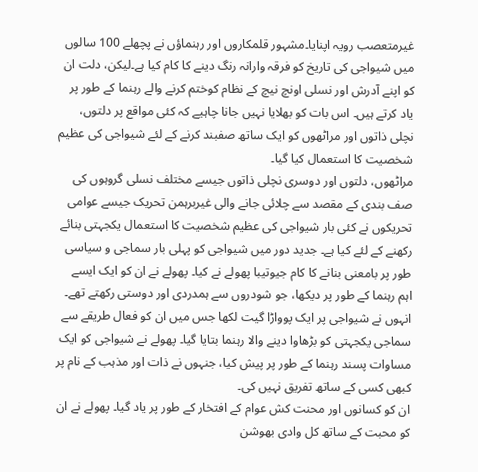غیرمتعصب رویہ اپنایا۔مشہور قلمکاروں اور رہنماؤں نے پچھلے 100 سالوں میں شیواجی کی تاریخ کو فرقہ وارانہ رنگ دینے کا کام کیا ہے۔لیکن، دلت ان کو اپنے آدرش اور نسلی اونچ نیچ کے نظام کوختم کرنے والے رہنما کے طور پر یاد کرتے ہیں۔ اس بات کو بھلایا نہیں جانا چاہیے کہ کئی مواقع پر دلتوں، نچلی ذاتوں اور مراٹھوں کو ایک ساتھ صفبند کرنے کے لئے شیواجی کی عظیم شخصیت کا استعمال کیا گیا۔
مراٹھوں، دلتوں اور دوسری نچلی ذاتوں جیسے مختلف نسلی گروہوں کی صف بندی کے مقصد سے چلائی جانے والی غیربرہمن تحریک جیسے عوامی تحریکوں نے کئی بار شیواجی کی عظیم شخصیت کا استعمال یکجہتی بنائے رکھنے کے لئے کیا ہے۔ جدید دور میں شیواجی کو پہلی بار سماجی و سیاسی طور پر بامعنی بنانے کا کام جیوتیبا پھولے نے کیا۔ پھولے نے ان کو ایک ایسے اہم رہنما کے طور پر دیکھا، جو شودروں سے ہمدردی اور دوستی رکھتے تھے۔ انہوں نے شیواجی پر ایک پوواڑا گیت لکھا جس میں ان کو فعال طریقے سے سماجی یکجہتی کو بڑھاوا دینے والا رہنما بتایا گیا۔ پھولے نے شیواجی کو ایک مساوات پسند رہنما کے طور پر پیش کیا، جنہوں نے ذات اور مذہب کے نام پر کبھی کسی کے ساتھ تفریق نہیں کی۔
ان کو کسانوں اور محنت کش عوام کے افتخار کے طور پر یاد گیا۔ پھولے نے ان کو محبت کے ساتھ کل وادی بھوشن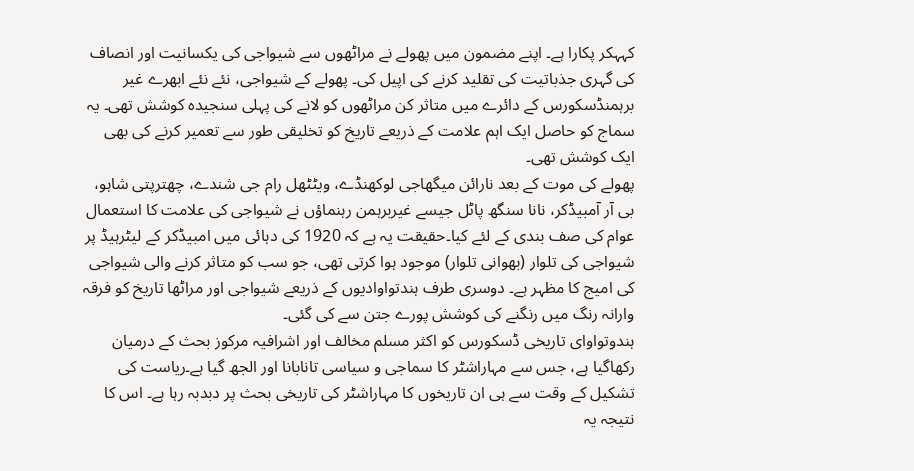کہہکر پکارا ہے۔ اپنے مضمون میں پھولے نے مراٹھوں سے شیواجی کی یکسانیت اور انصاف کی گہری جذباتیت کی تقلید کرنے کی اپیل کی۔ پھولے کے شیواجی، نئے نئے ابھرے غیر برہمنڈسکورس کے دائرے میں متاثر کن مراٹھوں کو لانے کی پہلی سنجیدہ کوشش تھی۔ یہ سماج کو حاصل ایک اہم علامت کے ذریعے تاریخ کو تخلیقی طور سے تعمیر کرنے کی بھی ایک کوشش تھی۔
پھولے کی موت کے بعد نارائن میگھاجی لوکھنڈے، ویٹٹھل رام جی شندے، چھترپتی شاہو، بی آر آمبیڈکر، نانا سنگھ پاٹل جیسے غیربرہمن رہنماؤں نے شیواجی کی علامت کا استعمال عوام کی صف بندی کے لئے کیا۔حقیقت یہ ہے کہ 1920 کی دہائی میں امبیڈکر کے لیٹرہیڈ پر شیواجی کی تلوار (بھوانی تلوار) موجود ہوا کرتی تھی، جو سب کو متاثر کرنے والی شیواجی کی امیج کا مظہر ہے۔ دوسری طرف ہندتواوادیوں کے ذریعے شیواجی اور مراٹھا تاریخ کو فرقہ وارانہ رنگ میں رنگنے کی کوشش پورے جتن سے کی گئی۔
ہندوتواوای تاریخی ڈسکورس کو اکثر مسلم مخالف اور اشرافیہ مرکوز بحث کے درمیان رکھاگیا ہے، جس سے مہاراشٹر کا سماجی و سیاسی تانابانا اور الجھ گیا ہے۔ریاست کی تشکیل کے وقت سے ہی ان تاریخوں کا مہاراشٹر کی تاریخی بحث پر دبدبہ رہا ہے۔ اس کا نتیجہ یہ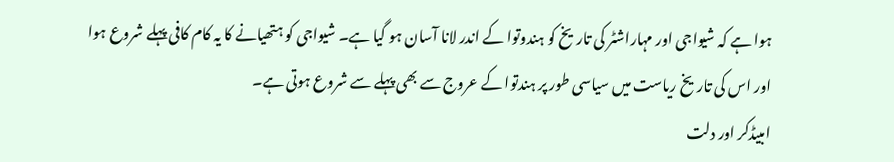ہوا ہے کہ شیواجی اور مہاراشٹر کی تاریخ کو ہندوتوا کے اندر لانا آسان ہو گیا ہے۔ شیواجی کو ہتھیانے کا یہ کام کافی پہلے شروع ہوا اور اس کی تاریخ ریاست میں سیاسی طور پر ہندتوا کے عروج سے بھی پہلے سے شروع ہوتی ہے۔
امبیڈکر اور دلت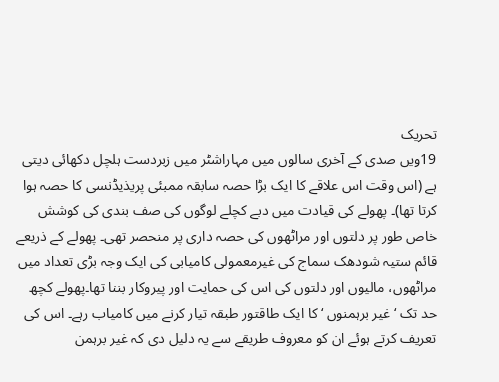تحریک
19ویں صدی کے آخری سالوں میں مہاراشٹر میں زبردست ہلچل دکھائی دیتی ہے (اس وقت اس علاقے کا ایک بڑا حصہ سابقہ ممبئی پریذیڈنسی کا حصہ ہوا کرتا تھا)۔ پھولے کی قیادت میں دبے کچلے لوگوں کی صف بندی کی کوشش خاص طور پر دلتوں اور مراٹھوں کی حصہ داری پر منحصر تھی۔ پھولے کے ذریعے قائم ستیہ شودھک سماج کی غیرمعمولی کامیابی کی ایک وجہ بڑی تعداد میں مراٹھوں، مالیوں اور دلتوں کی اس کی حمایت اور پیروکار بننا تھا۔پھولے کچھ حد تک ‘ غیر برہمنوں ‘ کا ایک طاقتور طبقہ تیار کرنے میں کامیاب رہے۔ اس کی تعریف کرتے ہوئے ان کو معروف طریقے سے یہ دلیل دی کہ غیر برہمن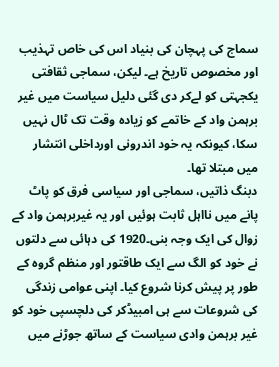سماج کی پہچان کی بنیاد اس کی خاص تہذیب اور مخصوص تاریخ ہے۔ لیکن، سماجی ثقافتی یکجہتی کو لےکر دی گئی دلیل سیاست میں غیر برہمن واد کے خاتمے کو زیادہ وقت تک ٹال نہیں سکا، کیونکہ یہ خود اندرونی اورداخلی انتشار میں مبتلا تھا۔
دبنگ ذاتیں، سماجی اور سیاسی فرق کو پاٹ پانے میں نااہل ثابت ہوئیں اور یہ غیربرہمن واد کے زوال کی ایک وجہ بنی۔1920 کی دہائی سے دلتوں نے خود کو الگ سے ایک طاقتور اور منظم گروہ کے طور پر پیش کرنا شروع کیا۔ اپنی عوامی زندگی کی شروعات سے ہی امبیڈکر کی دلچسپی خود کو غیر برہمن وادی سیاست کے ساتھ جوڑنے میں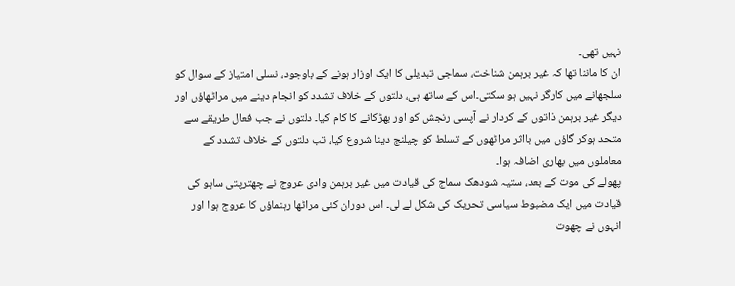نہیں تھی۔
ان کا ماننا تھا کہ غیر برہمن شناخت، سماجی تبدیلی کا ایک اوزار ہونے کے باوجود، نسلی امتیاز کے سوال کو سلجھانے میں کارگر نہیں ہو سکتی۔اس کے ساتھ ہی، دلتوں کے خلاف تشدد کو انجام دینے میں مراٹھاؤں اور دیگر غیر برہمن ذاتوں کے کردار نے آپسی رنجش کو اور بھڑکانے کا کام کیا۔ دلتوں نے جب فعال طریقے سے متحد ہوکر گاؤں میں بااثر مراٹھوں کے تسلط کو چیلنج دینا شروع کیا، تب دلتوں کے خلاف تشدد کے معاملوں میں بھاری اضافہ ہوا۔
پھولے کی موت کے بعد، ستیہ شودھک سماج کی قیادت میں غیر برہمن وادی عروج نے چھترپتی ساہو کی قیادت میں ایک مضبوط سیاسی تحریک کی شکل لے لی۔ اس دوران کئی مراٹھا رہنماؤں کا عروج ہوا اور انہوں نے چھوت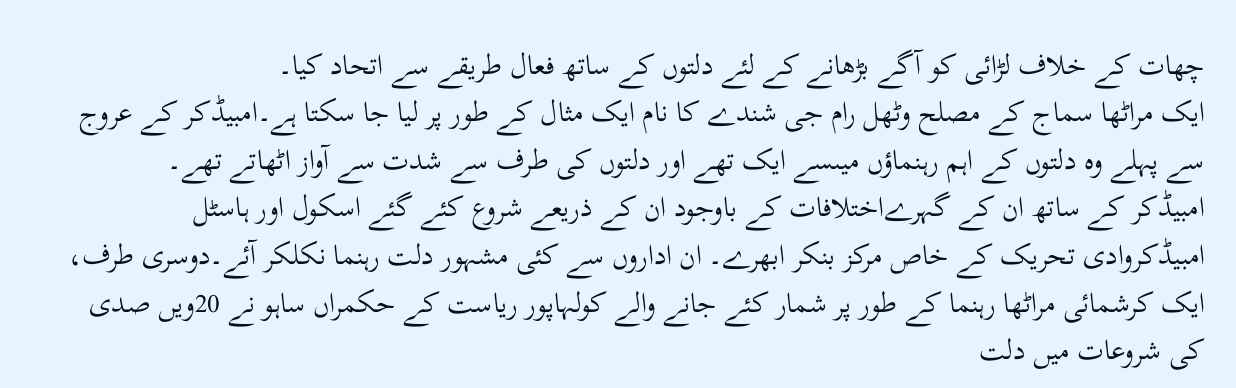چھات کے خلاف لڑائی کو آگے بڑھانے کے لئے دلتوں کے ساتھ فعال طریقے سے اتحاد کیا۔
ایک مراٹھا سماج کے مصلح وٹھل رام جی شندے کا نام ایک مثال کے طور پر لیا جا سکتا ہے۔امبیڈکر کے عروج سے پہلے وہ دلتوں کے اہم رہنماؤں میںسے ایک تھے اور دلتوں کی طرف سے شدت سے آواز اٹھاتے تھے۔
امبیڈکر کے ساتھ ان کے گہرےاختلافات کے باوجود ان کے ذریعے شروع کئے گئے اسکول اور ہاسٹل امبیڈکروادی تحریک کے خاص مرکز بنکر ابھرے۔ ان اداروں سے کئی مشہور دلت رہنما نکلکر آئے۔دوسری طرف، ایک کرشمائی مراٹھا رہنما کے طور پر شمار کئے جانے والے کولہاپور ریاست کے حکمراں ساہو نے 20ویں صدی کی شروعات میں دلت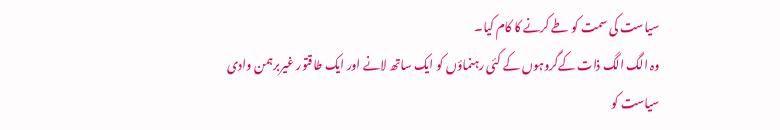سیاست کی سمت کو طے کرنے کا کام کیا۔
وہ الگ الگ ذات کےگروہوں کے کئی رہنماؤں کو ایک ساتھ لانے اور ایک طاقتور غیربرہمن وادی سیاست کو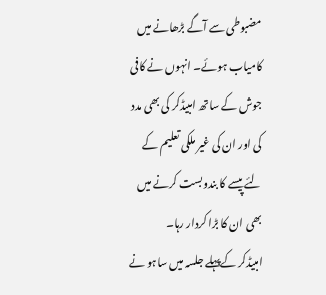مضبوطی سے آگے بڑھانے میں کامیاب ہوئے۔ انہوں نے کافی جوش کے ساتھ امبیڈکر کی بھی مدد کی اور ان کی غیر ملکی تعلیم کے لئے پیسے کا بندوبست کرنے میں بھی ان کا بڑا کردار رہا۔
امبیڈکر کےپہلے جلسہ میں ساہو نے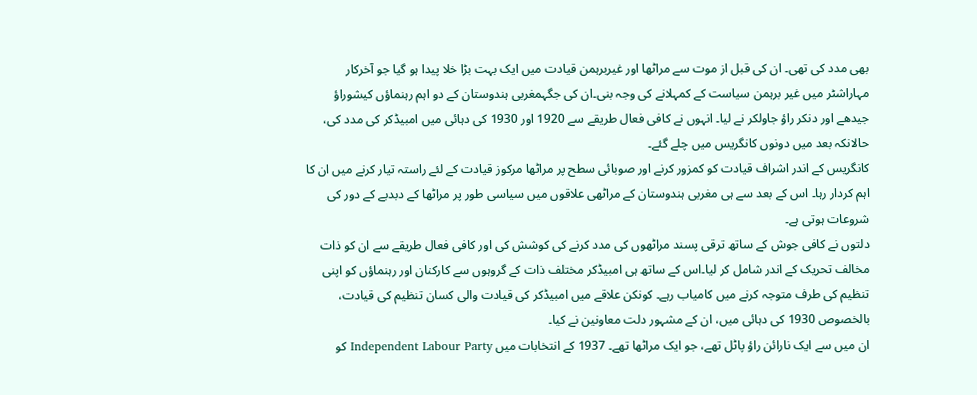بھی مدد کی تھی۔ ان کی قبل از موت سے مراٹھا اور غیربرہمن قیادت میں ایک بہت بڑا خلا پیدا ہو گیا جو آخرکار مہاراشٹر میں غیر برہمن سیاست کے کمہلانے کی وجہ بنی۔ان کی جگہمغربی ہندوستان کے دو اہم رہنماؤں کیشوراؤ جیدھے اور دنکر راؤ جاولکر نے لیا۔ انہوں نے کافی فعال طریقے سے 1920 اور 1930 کی دہائی میں امبیڈکر کی مدد کی، حالانکہ بعد میں دونوں کانگریس میں چلے گئے۔
کانگریس کے اندر اشراف قیادت کو کمزور کرنے اور صوبائی سطح پر مراٹھا مرکوز قیادت کے لئے راستہ تیار کرنے میں ان کا اہم کردار رہا۔ اس کے بعد سے ہی مغربی ہندوستان کے مراٹھی علاقوں میں سیاسی طور پر مراٹھا کے دبدبے کے دور کی شروعات ہوتی ہے۔
دلتوں نے کافی جوش کے ساتھ ترقی پسند مراٹھوں کی مدد کرنے کی کوشش کی اور کافی فعال طریقے سے ان کو ذات مخالف تحریک کے اندر شامل کر لیا۔اس کے ساتھ ہی امبیڈکر مختلف ذات کے گروہوں سے کارکنان اور رہنماؤں کو اپنی تنظیم کی طرف متوجہ کرنے میں کامیاب رہے۔ کونکن علاقے میں امبیڈکر کی قیادت والی کسان تنظیم کی قیادت، بالخصوص 1930 کی دہائی میں، ان کے مشہور دلت معاونین نے کیا۔
ان میں سے ایک نارائن راؤ پاٹل تھے، جو ایک مراٹھا تھے۔ 1937 کے انتخابات میں Independent Labour Party کو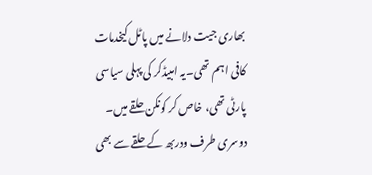بھاری جیت دلانے میں پاٹل کیخدمات کافی اہم تھی۔یہ امبیڈکر کی پہلی سیاسی پارٹی تھی، خاص کر کونکن حلقے میں۔ دوسری طرف ودربھ کے حلقے سے بھی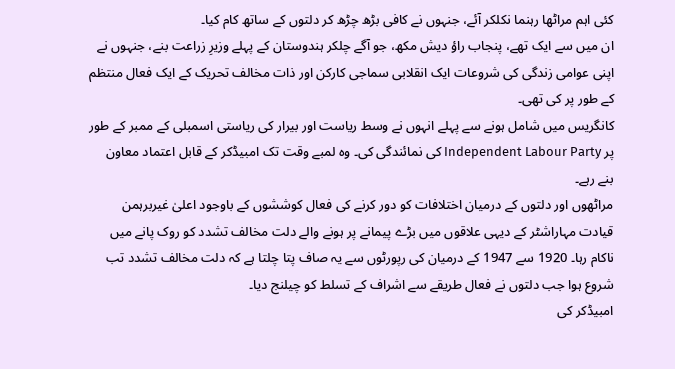کئی اہم مراٹھا رہنما نکلکر آئے، جنہوں نے کافی بڑھ چڑھ کر دلتوں کے ساتھ کام کیا۔
ان میں سے ایک تھے، پنجاب راؤ دیش مکھ، جو آگے چلکر ہندوستان کے پہلے وزیرِ زراعت بنے، جنہوں نے اپنی عوامی زندگی کی شروعات ایک انقلابی سماجی کارکن اور ذات مخالف تحریک کے ایک فعال منتظم کے طور پر کی تھی۔
کانگریس میں شامل ہونے سے پہلے انہوں نے وسط ریاست اور بیرار کی ریاستی اسمبلی کے ممبر کے طور پر Independent Labour Party کی نمائندگی کی۔ وہ لمبے وقت تک امبیڈکر کے قابل اعتماد معاون بنے رہے۔
مراٹھوں اور دلتوں کے درمیان اختلافات کو دور کرنے کی فعال کوششوں کے باوجود اعلیٰ غیربرہمن قیادت مہاراشٹر کے دیہی علاقوں میں بڑے پیمانے پر ہونے والے دلت مخالف تشدد کو روک پانے میں ناکام رہا۔ 1920 سے 1947 کے درمیان کی رپورٹوں سے یہ صاف پتا چلتا ہے کہ دلت مخالف تشدد تب شروع ہوا جب دلتوں نے فعال طریقے سے اشراف کے تسلط کو چیلنج دیا۔
امبیڈکر کی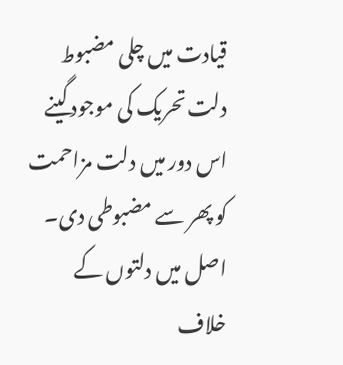قیادت میں چلی مضبوط دلت تحریک کی موجودگینے اس دور میں دلت مزاحمت کو پھر سے مضبوطی دی۔ اصل میں دلتوں کے خلاف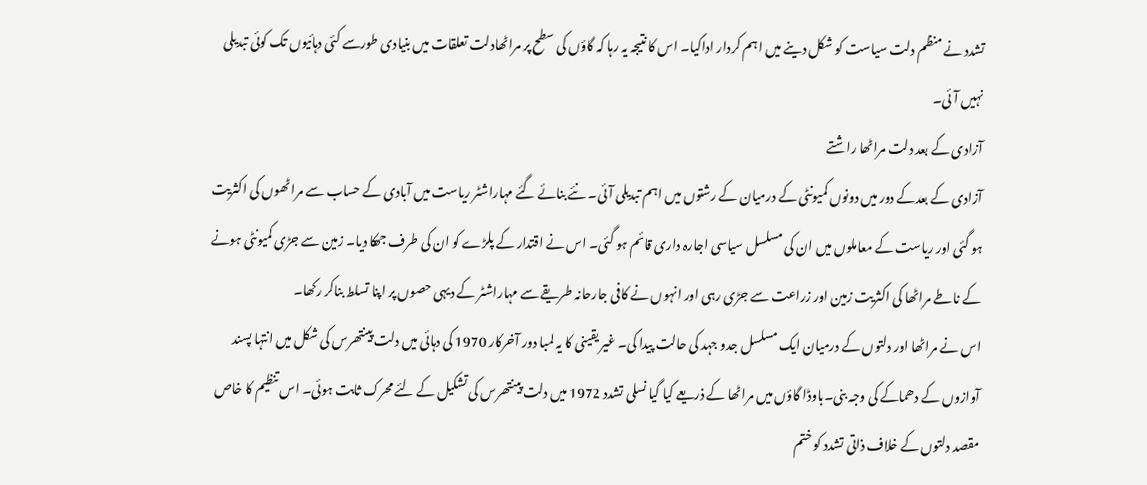تشدد نے منظم دلت سیاست کو شکل دینے میں اہم کردار اداکیا۔ اس کا نتیجہ یہ رہا کہ گاؤں کی سطح پر مراٹھادلت تعلقات میں بنیادی طورسے کئی دہائیوں تک کوئی تبدیلی نہیں آئی۔
آزادی کے بعد دلت مراٹھا راشتے
آزادی کے بعدکے دور میں دونوں کمیونٹی کے درمیان کے رشتوں میں اہم تبدیلی آئی۔ نئے بنائے گئے مہاراشٹر ریاست میں آبادی کے حساب سے مراٹھوں کی اکثریت ہو گئی اور ریاست کے معاملوں میں ان کی مسلسل سیاسی اجارہ داری قائم ہو گئی۔ اس نے اقتدار کے پلڑے کو ان کی طرف جھکا دیا۔ زمین سے جڑی کمیونٹی ہونے کے ناطے مراٹھا کی اکثریت زمین اور زراعت سے جڑی رہی اور انہوں نے کافی جارحانہ طریقے سے مہاراشٹر کے دیہی حصوں پر اپنا تسلط بناکر رکھا۔
اس نے مراٹھا اور دلتوں کے درمیان ایک مسلسل جدو جہد کی حالت پیدا کی۔ غیر یقینی کا یہ لمبا دور آخرکار 1970 کی دہائی میں دلت پینتھرس کی شکل میں انتہا پسند آوازوں کے دھماکے کی وجہ بنی۔باوڈا گاؤں میں مراٹھا کے ذریعے کیا گیا نسلی تشدد 1972 میں دلت پینتھرس کی تشکیل کے لئے محرک ثابت ہوئی۔ اس تنظیم کا خاص مقصد دلتوں کے خلاف ذاتی تشدد کو ختم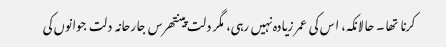کرنا تھا۔ حالانکہ، اس کی عمر زیادہ نہیں رہی، مگر دلت پینتھرس جارحانہ دلت جوانوں کی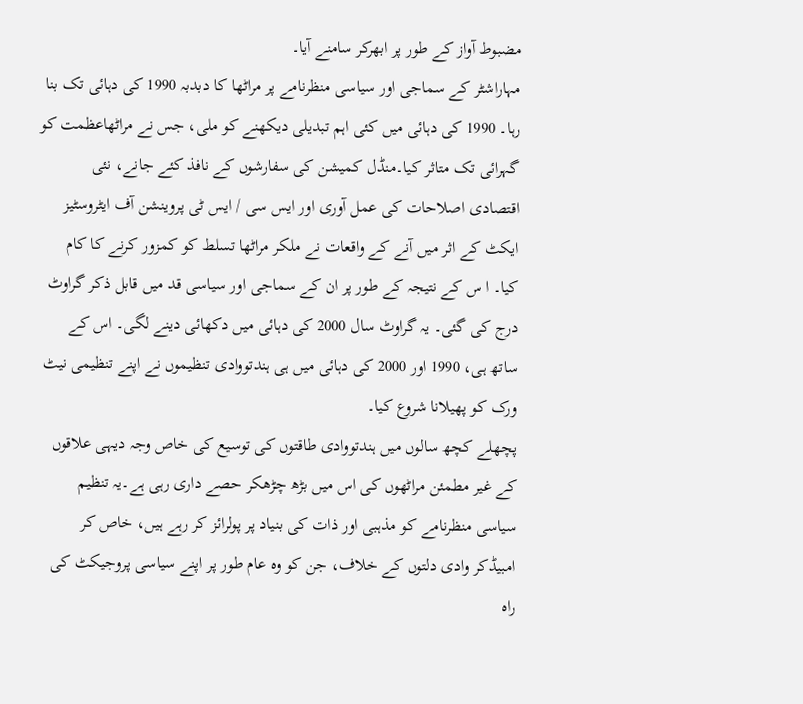مضبوط آواز کے طور پر ابھرکر سامنے آیا۔
مہاراشٹر کے سماجی اور سیاسی منظرنامے پر مراٹھا کا دبدبہ 1990 کی دہائی تک بنا رہا۔ 1990 کی دہائی میں کئی اہم تبدیلی دیکھنے کو ملی، جس نے مراٹھاعظمت کو گہرائی تک متاثر کیا۔منڈل کمیشن کی سفارشوں کے نافذ کئے جانے، نئی اقتصادی اصلاحات کی عمل آوری اور ایس سی / ایس ٹی پروینشن آف ایٹروسٹیز ایکٹ کے اثر میں آنے کے واقعات نے ملکر مراٹھا تسلط کو کمزور کرنے کا کام کیا۔ ا س کے نتیجہ کے طور پر ان کے سماجی اور سیاسی قد میں قابل ذکر گراوٹ درج کی گئی۔ یہ گراوٹ سال 2000 کی دہائی میں دکھائی دینے لگی۔ اس کے ساتھ ہی، 1990 اور 2000 کی دہائی میں ہی ہندتووادی تنظیموں نے اپنے تنظیمی نیٹ ورک کو پھیلانا شروع کیا۔
پچھلے کچھ سالوں میں ہندتووادی طاقتوں کی توسیع کی خاص وجہ دیہی علاقوں کے غیر مطمئن مراٹھوں کی اس میں بڑھ چڑھکر حصے داری رہی ہے۔یہ تنظیم سیاسی منظرنامے کو مذہبی اور ذات کی بنیاد پر پولرائز کر رہے ہیں، خاص کر امبیڈکر وادی دلتوں کے خلاف، جن کو وہ عام طور پر اپنے سیاسی پروجیکٹ کی راہ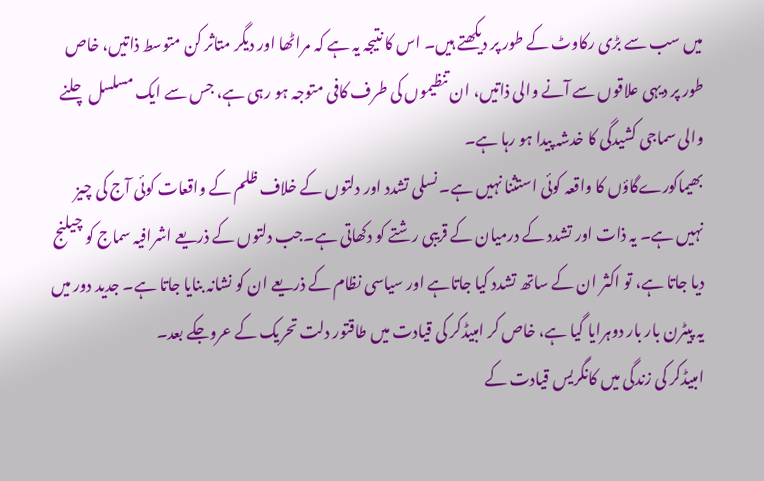میں سب سے بڑی رکاوٹ کے طور پر دیکھتے ہیں۔ اس کا نتیجہ یہ ہے کہ مراٹھا اور دیگر متاثر کن متوسط ذاتیں، خاص طور پر دیہی علاقوں سے آنے والی ذاتیں، ان تنظیموں کی طرف کافی متوجہ ہو رہی ہے، جس سے ایک مسلسل چلنے والی سماجی کشیدگی کا خدشہ پیدا ہو رہا ہے۔
بھیماکورےگاؤں کا واقعہ کوئی استثنا نہیں ہے۔ نسلی تشدد اور دلتوں کے خلاف ظلم کے واقعات کوئی آج کی چیز نہیں ہے۔ یہ ذات اور تشدد کے درمیان کے قریبی رشتے کو دکھاتی ہے۔جب دلتوں کے ذریعے اشرافیہ سماج کو چیلنج دیا جاتا ہے، تو اکثر ان کے ساتھ تشدد کیا جاتاہے اور سیاسی نظام کے ذریعے ان کو نشانہ بنایا جاتا ہے۔ جدید دور میں یہ پیٹرن بار بار دوہرایا گیا ہے، خاص کر امبیڈکر کی قیادت میں طاقتور دلت تحریک کے عروجکے بعد۔
امبیڈکر کی زندگی میں کانگریس قیادت کے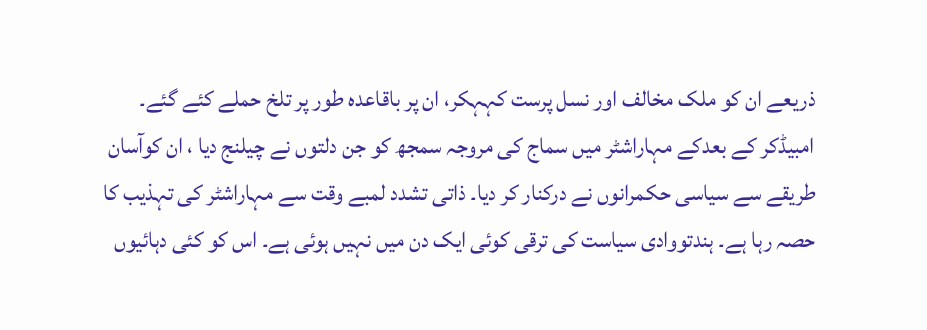ذریعے ان کو ملک مخالف اور نسل پرست کہہکر، ان پر باقاعدہ طور پر تلخ حملے کئے گئے۔ امبیڈکر کے بعدکے مہاراشٹر میں سماج کی مروجہ سمجھ کو جن دلتوں نے چیلنج دیا ، ان کوآسان طریقے سے سیاسی حکمرانوں نے درکنار کر دیا۔ ذاتی تشدد لمبے وقت سے مہاراشٹر کی تہذیب کا حصہ رہا ہے۔ ہندتووادی سیاست کی ترقی کوئی ایک دن میں نہیں ہوئی ہے۔ اس کو کئی دہائیوں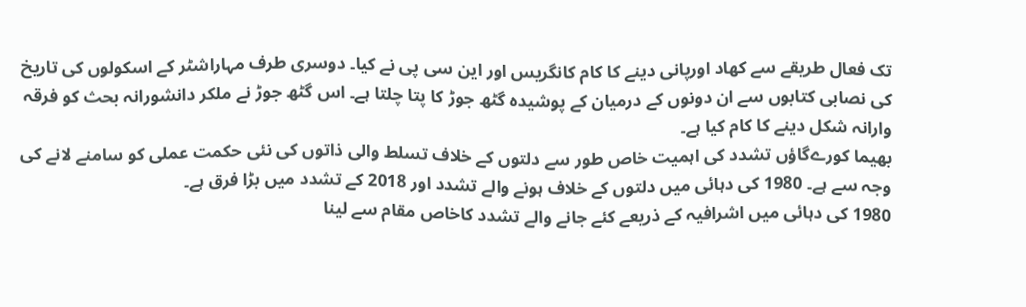تک فعال طریقے سے کھاد اورپانی دینے کا کام کانگریس اور این سی پی نے کیا۔ دوسری طرف مہاراشٹر کے اسکولوں کی تاریخ کی نصابی کتابوں سے ان دونوں کے درمیان کے پوشیدہ گٹھ جوڑ کا پتا چلتا ہے۔ اس گٹھ جوڑ نے ملکر دانشورانہ بحث کو فرقہ وارانہ شکل دینے کا کام کیا ہے۔
بھیما کورےگاؤں تشدد کی اہمیت خاص طور سے دلتوں کے خلاف تسلط والی ذاتوں کی نئی حکمت عملی کو سامنے لانے کی وجہ سے ہے۔ 1980 کی دہائی میں دلتوں کے خلاف ہونے والے تشدد اور 2018 کے تشدد میں بڑا فرق ہے۔
1980 کی دہائی میں اشرافیہ کے ذریعے کئے جانے والے تشدد کاخاص مقام سے لینا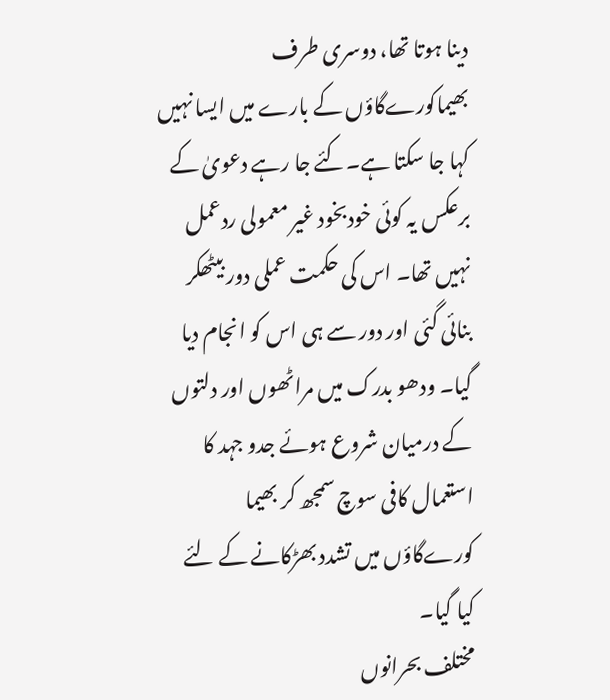دینا ہوتا تھا، دوسری طرف بھیماکورےگاؤں کے بارے میں ایسا نہیں کہا جا سکتا ہے۔کئے جا رہے دعویٰ کے برعکس یہ کوئی خودبخود غیر معمولی ردعمل نہیں تھا۔ اس کی حکمت عملی دور بیٹھکر بنائی گئی اور دور سے ہی اس کو انجام دیا گیا۔ ودھو بدرک میں مراٹھوں اور دلتوں کے درمیان شروع ہوئے جدو جہد کا استعمال کافی سوچ سمجھ کر بھیما کورےگاؤں میں تشدد بھڑکانے کے لئے کیا گیا۔
مختلف بحرانوں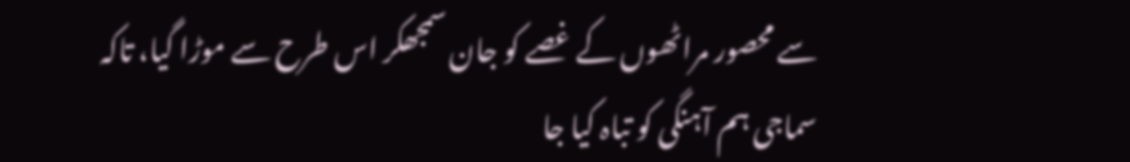سے محصور مراٹھوں کے غصے کو جان سمجھکر اس طرح سے موڑا گیا، تاکہ سماجی ہم آہنگی کو تباہ کیا جا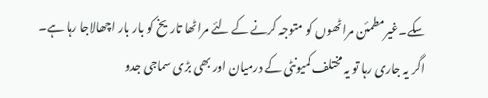سکے۔غیرمطمئن مراٹھوں کو متوجہ کرنے کے لئے مراٹھا تاریخ کو بار بار اچھالاجا رہا ہے۔ اگر یہ جاری رہا تو یہ مختلف کمیونٹی کے درمیان اور بھی بڑی سماجی جدو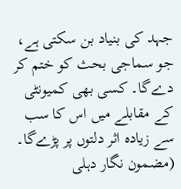جہد کی بنیاد بن سکتی ہے، جو سماجی بحث کو ختم کر دےگا۔ کسی بھی کمیونٹی کے مقابلے میں اس کا سب سے زیادہ اثر دلتوں پر پڑےگا۔
(مضمون نگار دہلی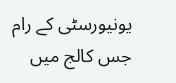یونیورسٹی کے رام جس کالج میں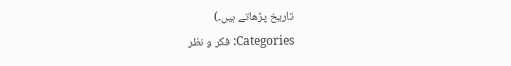تاریخ پڑھاتے ہیں۔)
Categories: فکر و نظر